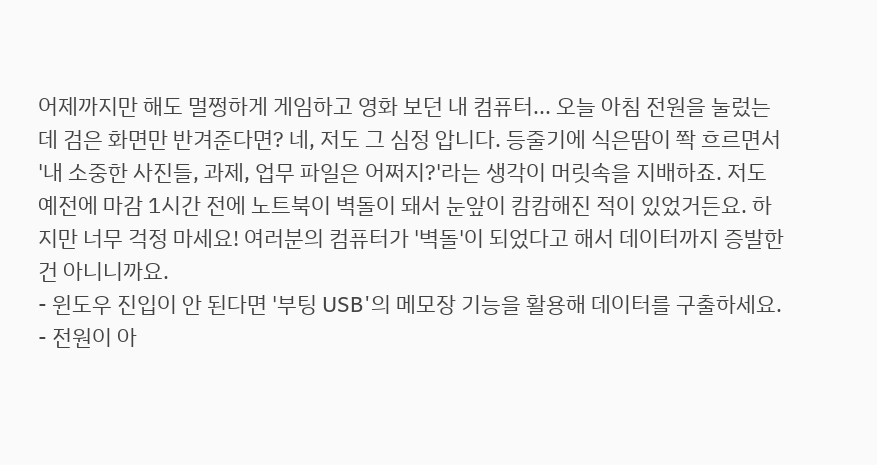어제까지만 해도 멀쩡하게 게임하고 영화 보던 내 컴퓨터... 오늘 아침 전원을 눌렀는데 검은 화면만 반겨준다면? 네, 저도 그 심정 압니다. 등줄기에 식은땀이 쫙 흐르면서 '내 소중한 사진들, 과제, 업무 파일은 어쩌지?'라는 생각이 머릿속을 지배하죠. 저도 예전에 마감 1시간 전에 노트북이 벽돌이 돼서 눈앞이 캄캄해진 적이 있었거든요. 하지만 너무 걱정 마세요! 여러분의 컴퓨터가 '벽돌'이 되었다고 해서 데이터까지 증발한 건 아니니까요.
- 윈도우 진입이 안 된다면 '부팅 USB'의 메모장 기능을 활용해 데이터를 구출하세요.
- 전원이 아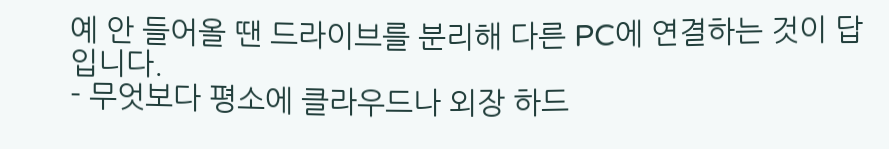예 안 들어올 땐 드라이브를 분리해 다른 PC에 연결하는 것이 답입니다.
- 무엇보다 평소에 클라우드나 외장 하드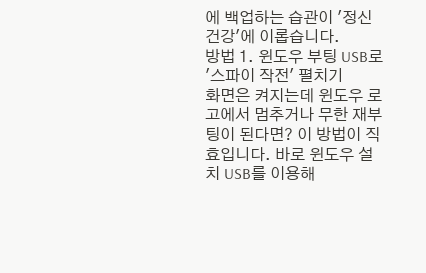에 백업하는 습관이 '정신 건강'에 이롭습니다.
방법 1. 윈도우 부팅 USB로 '스파이 작전' 펼치기
화면은 켜지는데 윈도우 로고에서 멈추거나 무한 재부팅이 된다면? 이 방법이 직효입니다. 바로 윈도우 설치 USB를 이용해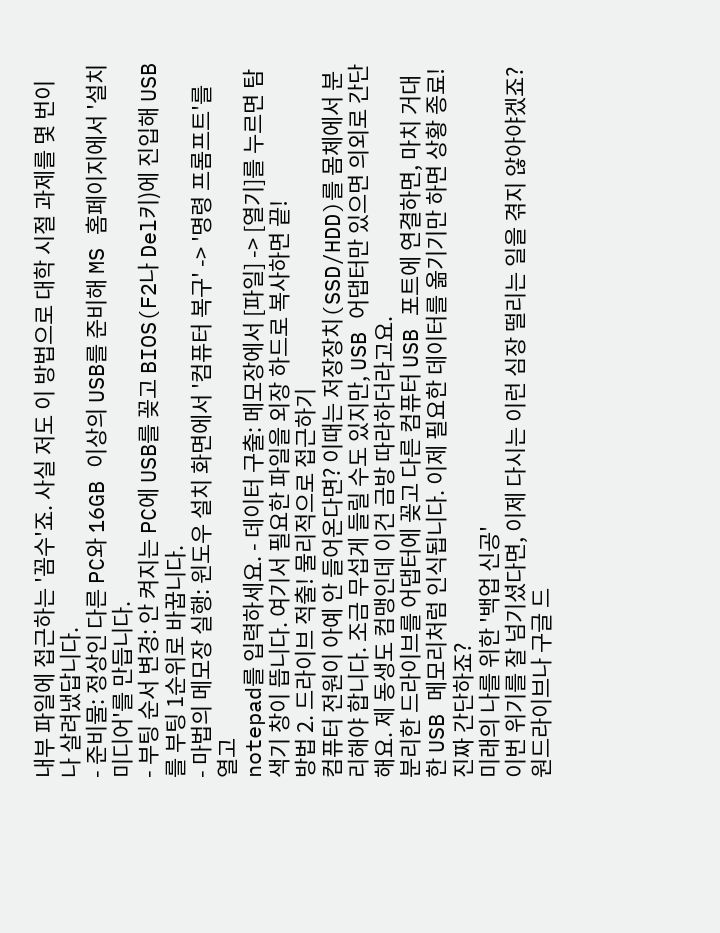내부 파일에 접근하는 '꼼수'죠. 사실 저도 이 방법으로 대학 시절 과제를 몇 번이나 살려냈답니다.
- 준비물: 정상인 다른 PC와 16GB 이상의 USB를 준비해 MS 홈페이지에서 '설치 미디어'를 만듭니다.
- 부팅 순서 변경: 안 켜지는 PC에 USB를 꽂고 BIOS(F2나 Del키)에 진입해 USB를 부팅 1순위로 바꿉니다.
- 마법의 메모장 실행: 윈도우 설치 화면에서 '컴퓨터 복구' -> '명령 프롬프트'를 열고
notepad를 입력하세요. - 데이터 구출: 메모장에서 [파일] -> [열기]를 누르면 탐색기 창이 뜹니다. 여기서 필요한 파일을 외장 하드로 복사하면 끝!
방법 2. 드라이브 적출! 물리적으로 접근하기
컴퓨터 전원이 아예 안 들어온다면? 이때는 저장장치(SSD/HDD)를 몸체에서 분리해야 합니다. 조금 무섭게 들릴 수도 있지만, USB 어댑터만 있으면 의외로 간단해요. 제 동생도 컴맹인데 이건 금방 따라하더라고요.
분리한 드라이브를 어댑터에 꽂고 다른 컴퓨터 USB 포트에 연결하면, 마치 거대한 USB 메모리처럼 인식됩니다. 이제 필요한 데이터를 옮기기만 하면 상황 종료! 진짜 간단하죠?
미래의 나를 위한 '백업 신공'
이번 위기를 잘 넘기셨다면, 이제 다시는 이런 심장 떨리는 일을 겪지 않아야겠죠? 원드라이브나 구글 드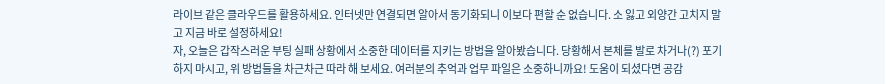라이브 같은 클라우드를 활용하세요. 인터넷만 연결되면 알아서 동기화되니 이보다 편할 순 없습니다. 소 잃고 외양간 고치지 말고 지금 바로 설정하세요!
자, 오늘은 갑작스러운 부팅 실패 상황에서 소중한 데이터를 지키는 방법을 알아봤습니다. 당황해서 본체를 발로 차거나(?) 포기하지 마시고, 위 방법들을 차근차근 따라 해 보세요. 여러분의 추억과 업무 파일은 소중하니까요! 도움이 되셨다면 공감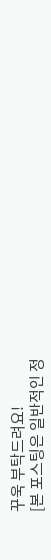꾸욱 부탁드려요!
[본 포스팅은 일반적인 정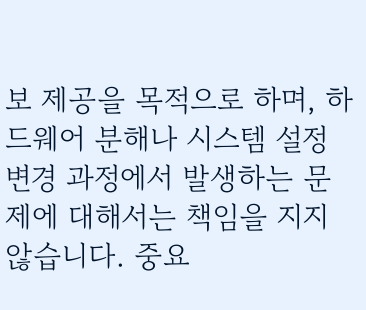보 제공을 목적으로 하며, 하드웨어 분해나 시스템 설정 변경 과정에서 발생하는 문제에 대해서는 책임을 지지 않습니다. 중요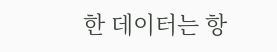한 데이터는 항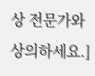상 전문가와 상의하세요.]